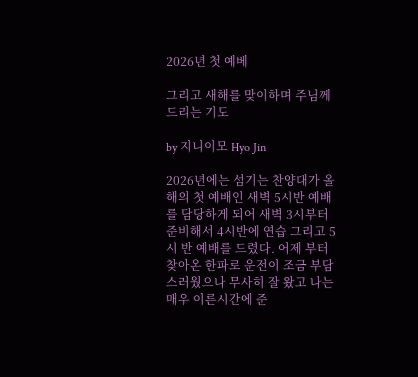2026년 첫 예베

그리고 새해를 맞이하며 주님께 드리는 기도

by 지니이모 Hyo Jin

2026년에는 섬기는 찬양대가 올해의 첫 예배인 새벽 5시반 예배를 담당하게 되어 새벽 3시부터 준비해서 4시반에 연습 그리고 5시 반 예배를 드렸다. 어제 부터 찾아온 한파로 운전이 조금 부담 스러웠으나 무사히 잘 왔고 나는 매우 이른시간에 준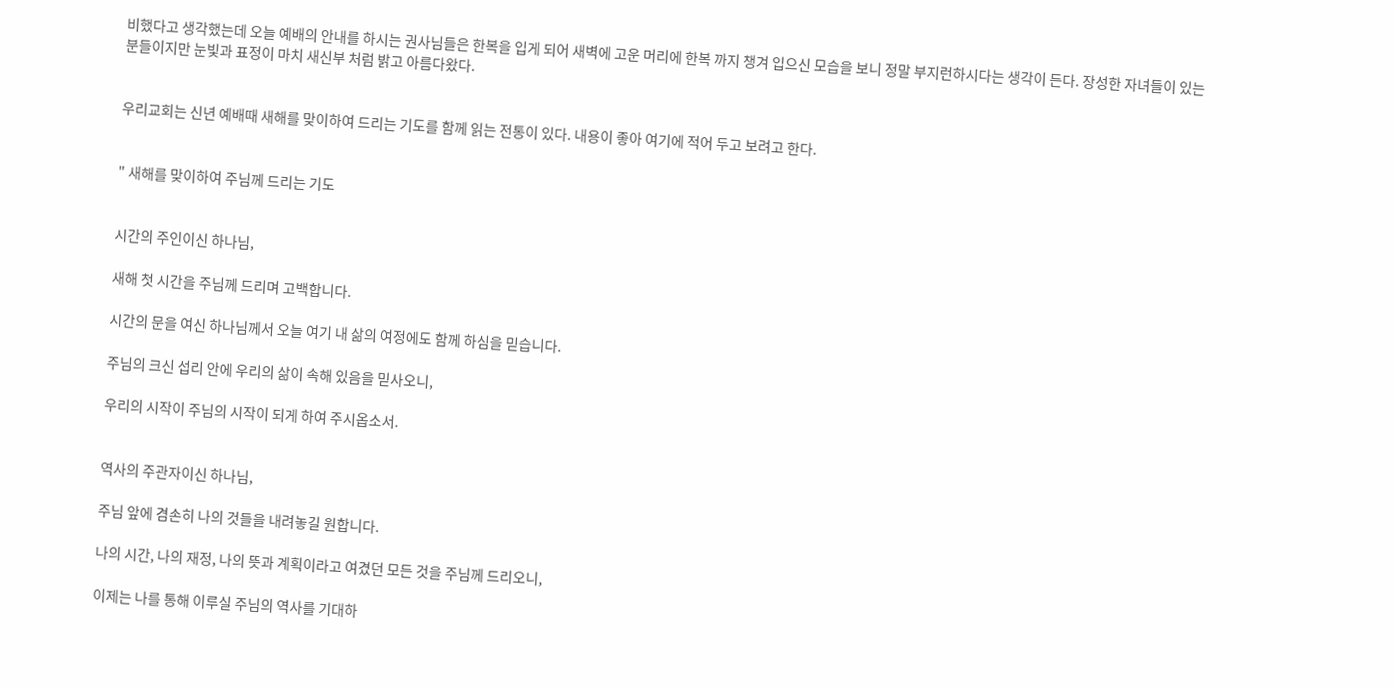비했다고 생각했는데 오늘 예배의 안내를 하시는 권사님들은 한복을 입게 되어 새벽에 고운 머리에 한복 까지 챙겨 입으신 모습을 보니 정말 부지런하시다는 생각이 든다. 장성한 자녀들이 있는 분들이지만 눈빛과 표정이 마치 새신부 처럼 밝고 아름다왔다.


우리교회는 신년 예배때 새해를 맞이하여 드리는 기도를 함께 읽는 전통이 있다. 내용이 좋아 여기에 적어 두고 보려고 한다.


" 새해를 맞이하여 주님께 드리는 기도


시간의 주인이신 하나님,

새해 첫 시간을 주님께 드리며 고백합니다.

시간의 문을 여신 하나님께서 오늘 여기 내 삶의 여정에도 함께 하심을 믿습니다.

주님의 크신 섭리 안에 우리의 삶이 속해 있음을 믿사오니,

우리의 시작이 주님의 시작이 되게 하여 주시옵소서.


역사의 주관자이신 하나님,

주님 앞에 겸손히 나의 것들을 내려놓길 원합니다.

나의 시간, 나의 재정, 나의 뜻과 계획이라고 여겼던 모든 것을 주님께 드리오니,

이제는 나를 통해 이루실 주님의 역사를 기대하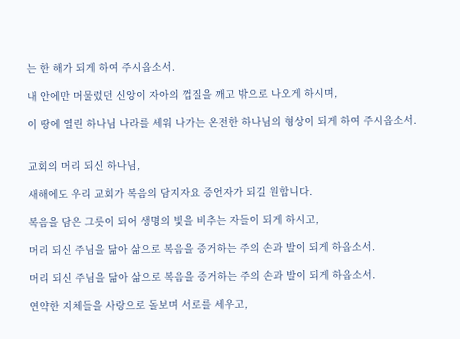는 한 해가 되게 하여 주시옵소서.

내 안에만 머물렀던 신앙이 자아의 껍질을 깨고 밖으로 나오게 하시며,

이 땅에 열린 하나님 나라를 세워 나가는 온전한 하나님의 형상이 되게 하여 주시옵소서.


교회의 머리 되신 하나님,

새해에도 우리 교회가 복음의 담지자요 증언자가 되길 원합니다.

복음을 담은 그릇이 되어 생명의 빛을 비추는 자들이 되게 하시고,

머리 되신 주님을 닮아 삶으로 복음을 증거하는 주의 손과 발이 되게 하옵소서.

머리 되신 주님을 닮아 삶으로 복음을 증거하는 주의 손과 발이 되게 하옵소서.

연약한 지체들을 사랑으로 돌보며 서로를 세우고,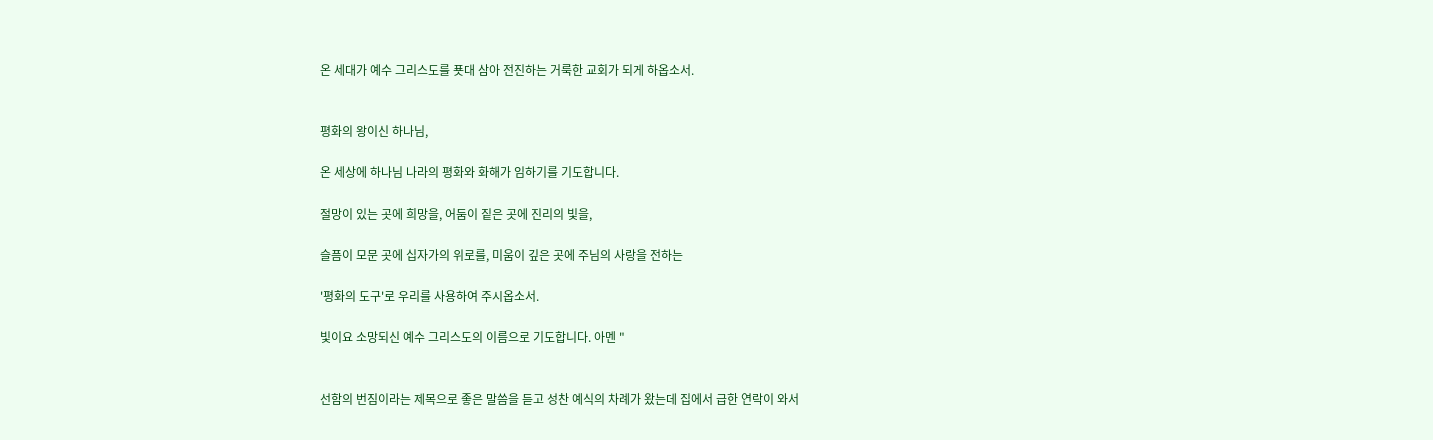온 세대가 예수 그리스도를 푯대 삼아 전진하는 거룩한 교회가 되게 하옵소서.


평화의 왕이신 하나님,

온 세상에 하나님 나라의 평화와 화해가 임하기를 기도합니다.

절망이 있는 곳에 희망을, 어둠이 짙은 곳에 진리의 빛을,

슬픔이 모문 곳에 십자가의 위로를, 미움이 깊은 곳에 주님의 사랑을 전하는

'평화의 도구'로 우리를 사용하여 주시옵소서.

빛이요 소망되신 예수 그리스도의 이름으로 기도합니다. 아멘 "


선함의 번짐이라는 제목으로 좋은 말씀을 듣고 성찬 예식의 차례가 왔는데 집에서 급한 연락이 와서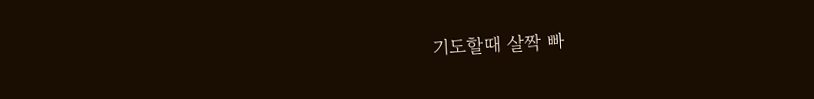기도할때 살짝 빠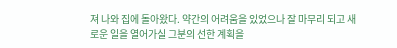져 나와 집에 돌아왔다. 약간의 어려움을 있었으나 잘 마무리 되고 새로운 일을 열어가실 그분의 선한 계획을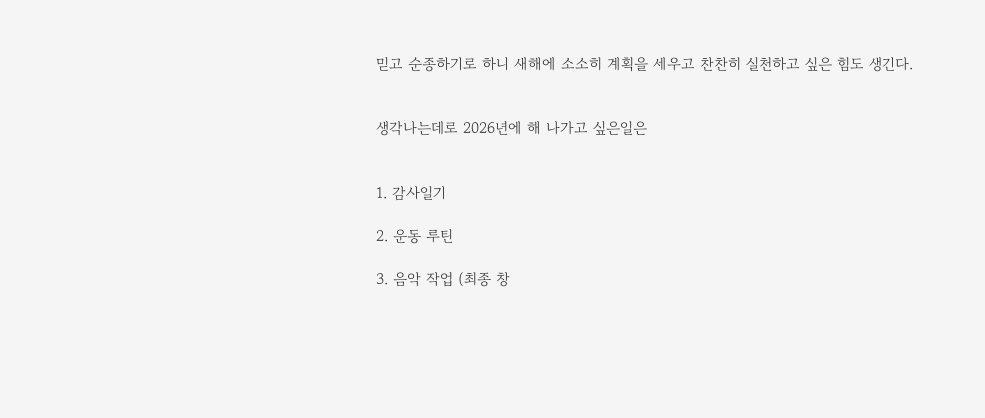믿고 순종하기로 하니 새해에 소소히 계획을 세우고 찬찬히 실천하고 싶은 힘도 생긴다.


생각나는데로 2026년에 해 나가고 싶은일은


1. 감사일기

2. 운동 루틴

3. 음악 작업 (최종 창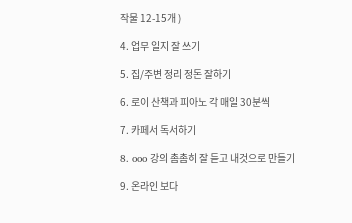작물 12-15개 )

4. 업무 일지 잘 쓰기

5. 집/주변 정리 정돈 잘하기

6. 로이 산책과 피아노 각 매일 30분씩

7. 카페서 독서하기

8. ooo 강의 촘촘히 잘 듣고 내것으로 만들기

9. 온라인 보다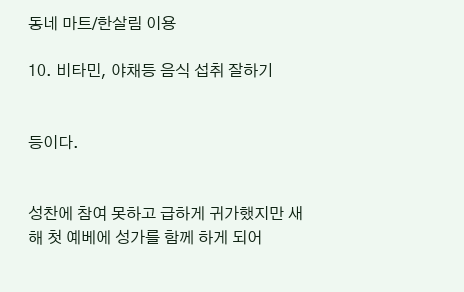동네 마트/한살림 이용

10. 비타민, 야채등 음식 섭취 잘하기


등이다.


성찬에 참여 못하고 급하게 귀가했지만 새해 첫 예베에 성가를 함께 하게 되어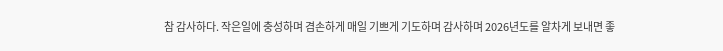참 감사하다. 작은일에 충성하며 겸손하게 매일 기쁘게 기도하며 감사하며 2026년도를 알차게 보내면 좋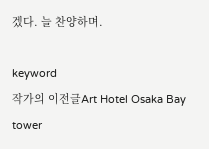겠다. 늘 찬양하며.

keyword
작가의 이전글Art Hotel Osaka Bay tower